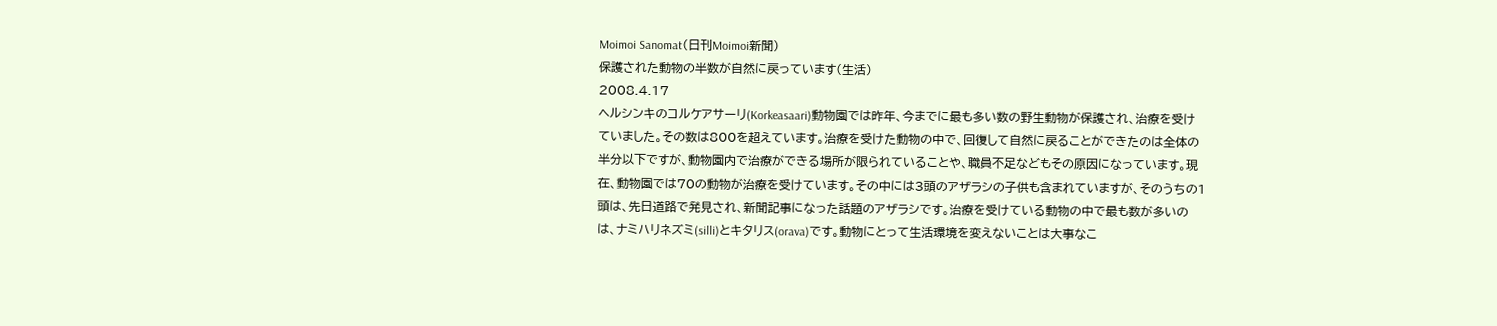Moimoi Sanomat(日刊Moimoi新聞)
保護された動物の半数が自然に戻っています(生活)
2008.4.17
ヘルシンキのコルケアサーリ(Korkeasaari)動物園では昨年、今までに最も多い数の野生動物が保護され、治療を受けていました。その数は800を超えています。治療を受けた動物の中で、回復して自然に戻ることができたのは全体の半分以下ですが、動物園内で治療ができる場所が限られていることや、職員不足などもその原因になっています。現在、動物園では70の動物が治療を受けています。その中には3頭のアザラシの子供も含まれていますが、そのうちの1頭は、先日道路で発見され、新聞記事になった話題のアザラシです。治療を受けている動物の中で最も数が多いのは、ナミハリネズミ(silli)とキタリス(orava)です。動物にとって生活環境を変えないことは大事なこ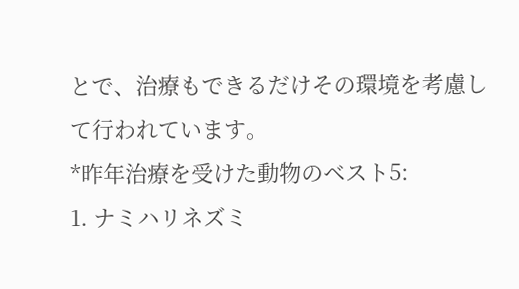とで、治療もできるだけその環境を考慮して行われています。
*昨年治療を受けた動物のベスト5:
1. ナミハリネズミ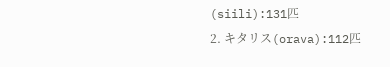(siili):131匹
2. キタリス(orava):112匹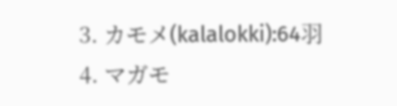3. カモメ(kalalokki):64羽
4. マガモ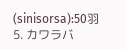(sinisorsa):50羽
5. カワラバ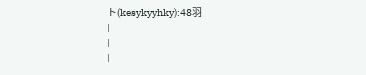ト(kesykyyhky):48羽
|
|
|